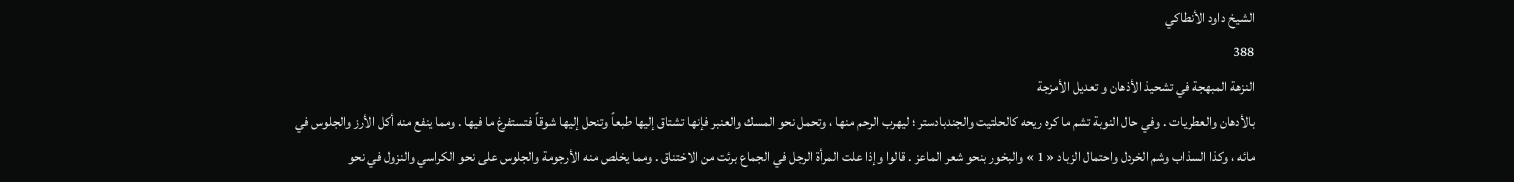الشيخ داود الأنطاكي
388
النزهة المبهجة في تشحيذ الأذهان و تعديل الأمزجة
بالأدهان والعطريات . وفي حال النوبة تشم ما كره ريحه كالحلتيت والجندبادستر ؛ ليهرب الرحم منها ، وتحمل نحو المسك والعنبر فإنها تشتاق إليها طبعاً وتنحل إليها شوقاً فتستفرغ ما فيها . ومما ينفع منه أكل الأرز والجلوس في مائه ، وكذا السذاب وشم الخردل واحتمال الزباد « 1 » والبخور بنحو شعر الماعز . قالوا وإذا علت المرأة الرجل في الجماع برئت من الاختناق . ومما يخلص منه الأرجومة والجلوس على نحو الكراسي والنزول في نحو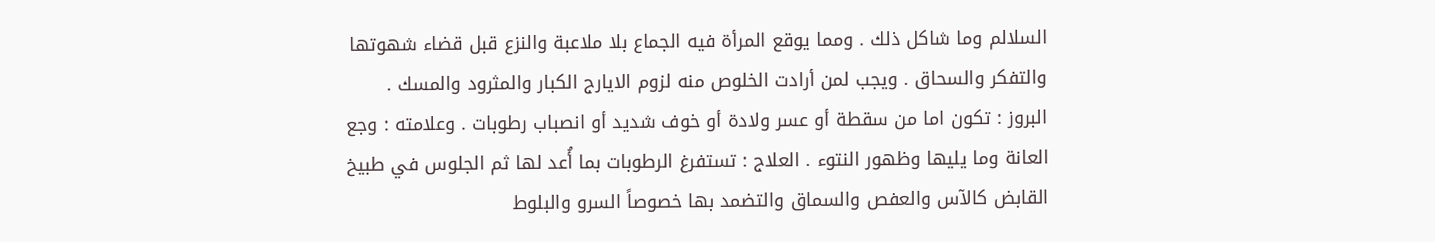السلالم وما شاكل ذلك . ومما يوقع المرأة فيه الجماع بلا ملاعبة والنزع قبل قضاء شهوتها والتفكر والسحاق . ويجب لمن أرادت الخلوص منه لزوم الايارج الكبار والمثرود والمسك . البروز : تكون اما من سقطة أو عسر ولادة أو خوف شديد أو انصباب رطوبات . وعلامته : وجع العانة وما يليها وظهور النتوء . العلاج : تستفرغ الرطوبات بما أُعد لها ثم الجلوس في طبيخ القابض كالآس والعفص والسماق والتضمد بها خصوصاً السرو والبلوط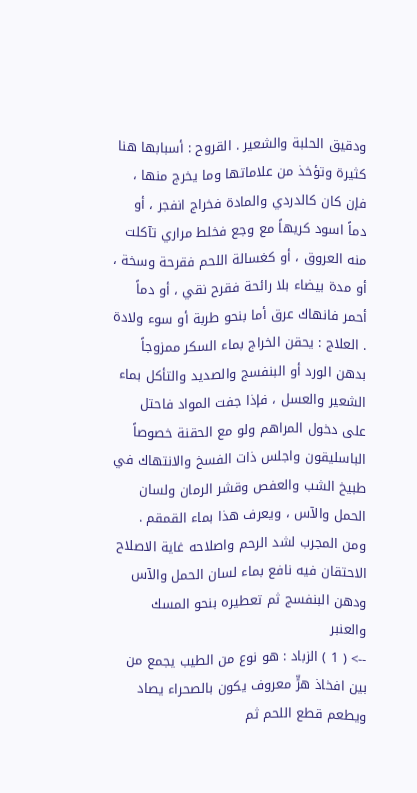ودقيق الحلبة والشعير . القروح : أسبابها هنا كثيرة وتؤخذ من علاماتها وما يخرج منها ، فإن كان كالدردي والمادة فخراج انفجر ، أو دماً اسود كريهاً مع وجع فخلط مراري تآكلت منه العروق ، أو كغسالة اللحم فقرحة وسخة ، أو مدة بيضاء بلا رائحة فقرح نقي ، أو دماً أحمر فانهاك عرق أما بنحو طربة أو سوء ولادة . العلاج : يحقن الخراج بماء السكر ممزوجاً بدهن الورد أو البنفسج والصديد والتأكل بماء الشعير والعسل ، فإذا جفت المواد فاحتل على دخول المراهم ولو مع الحقنة خصوصاً الباسليقون واجلس ذات الفسخ والانتهاك في طبيخ الشب والعفص وقشر الرمان ولسان الحمل والآس ، ويعرف هذا بماء القمقم . ومن المجرب لشد الرحم واصلاحه غاية الاصلاح الاحتقان فيه نافع بماء لسان الحمل والآس ودهن البنفسج ثم تعطيره بنحو المسك والعنبر
--> ( 1 ) الزباد : هو نوع من الطيب يجمع من بين افخاذ هرٍّ معروف يكون بالصحراء يصاد ويطعم قطع اللحم ثم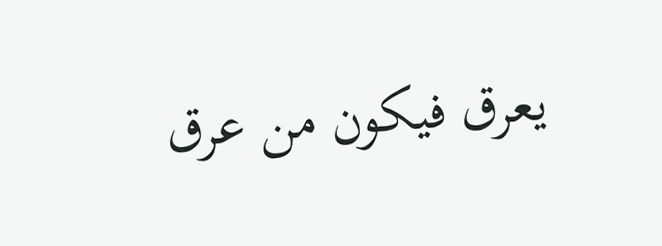يعرق فيكون من عرق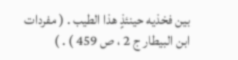بين فخذيه حينئذٍ هذا الطيب . ( مفردات ابن البيطار ج 2 ، ص 459 ) . )